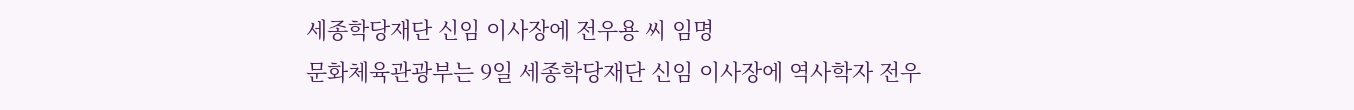세종학당재단 신임 이사장에 전우용 씨 임명
문화체육관광부는 9일 세종학당재단 신임 이사장에 역사학자 전우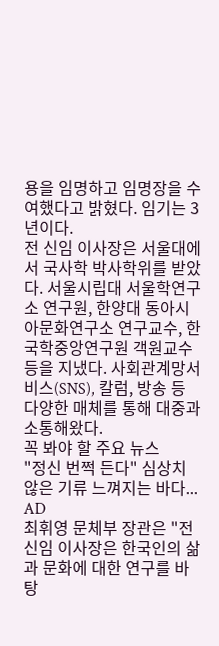용을 임명하고 임명장을 수여했다고 밝혔다. 임기는 3년이다.
전 신임 이사장은 서울대에서 국사학 박사학위를 받았다. 서울시립대 서울학연구소 연구원, 한양대 동아시아문화연구소 연구교수, 한국학중앙연구원 객원교수 등을 지냈다. 사회관계망서비스(SNS), 칼럼, 방송 등 다양한 매체를 통해 대중과 소통해왔다.
꼭 봐야 할 주요 뉴스
"정신 번쩍 든다" 심상치 않은 기류 느껴지는 바다...
AD
최휘영 문체부 장관은 "전 신임 이사장은 한국인의 삶과 문화에 대한 연구를 바탕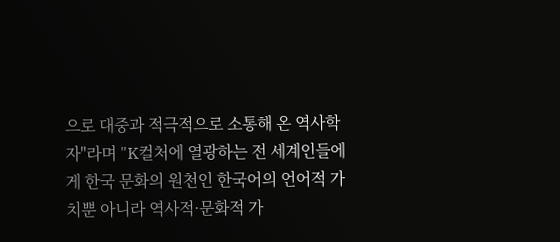으로 대중과 적극적으로 소통해 온 역사학자"라며 "K컬처에 열광하는 전 세계인들에게 한국 문화의 원천인 한국어의 언어적 가치뿐 아니라 역사적·문화적 가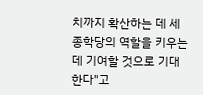치까지 확산하는 데 세종학당의 역할을 키우는 데 기여할 것으로 기대한다"고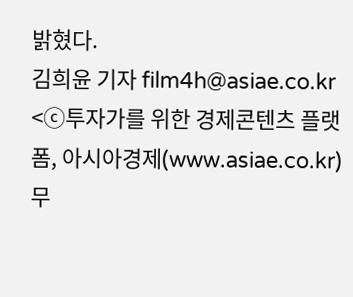밝혔다.
김희윤 기자 film4h@asiae.co.kr
<ⓒ투자가를 위한 경제콘텐츠 플랫폼, 아시아경제(www.asiae.co.kr) 무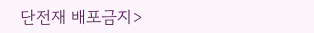단전재 배포금지>